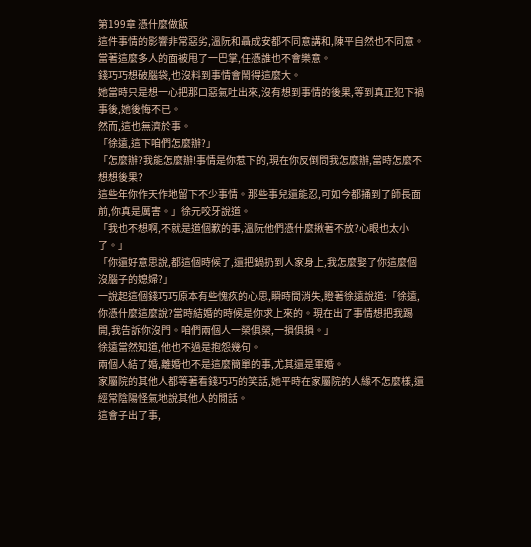第199章 憑什麼做飯
這件事情的影響非常惡劣,溫阮和聶成安都不同意講和,陳平自然也不同意。
當著這麼多人的面被甩了一巴掌,任憑誰也不會樂意。
錢巧巧想破腦袋,也沒料到事情會鬧得這麼大。
她當時只是想一心把那口惡氣吐出來,沒有想到事情的後果,等到真正犯下禍事後,她後悔不已。
然而,這也無濟於事。
「徐遠,這下咱們怎麼辦?」
「怎麼辦?我能怎麼辦!事情是你惹下的,現在你反倒問我怎麼辦,當時怎麼不想想後果?
這些年你作天作地留下不少事情。那些事兒還能忍,可如今都捅到了師長面前,你真是厲害。」徐元咬牙說道。
「我也不想啊,不就是道個歉的事,溫阮他們憑什麼揪著不放?心眼也太小了。」
「你還好意思說,都這個時候了,還把鍋扔到人家身上,我怎麼娶了你這麼個沒腦子的媳婦?」
一說起這個錢巧巧原本有些愧疚的心思,瞬時間消失,瞪著徐遠說道:「徐遠,你憑什麼這麼說?當時結婚的時候是你求上來的。現在出了事情想把我踢開,我告訴你沒門。咱們兩個人一榮俱榮,一損俱損。」
徐遠當然知道,他也不過是抱怨幾句。
兩個人結了婚,離婚也不是這麼簡單的事,尤其還是軍婚。
家屬院的其他人都等著看錢巧巧的笑話,她平時在家屬院的人緣不怎麼樣,還經常陰陽怪氣地說其他人的閒話。
這會子出了事,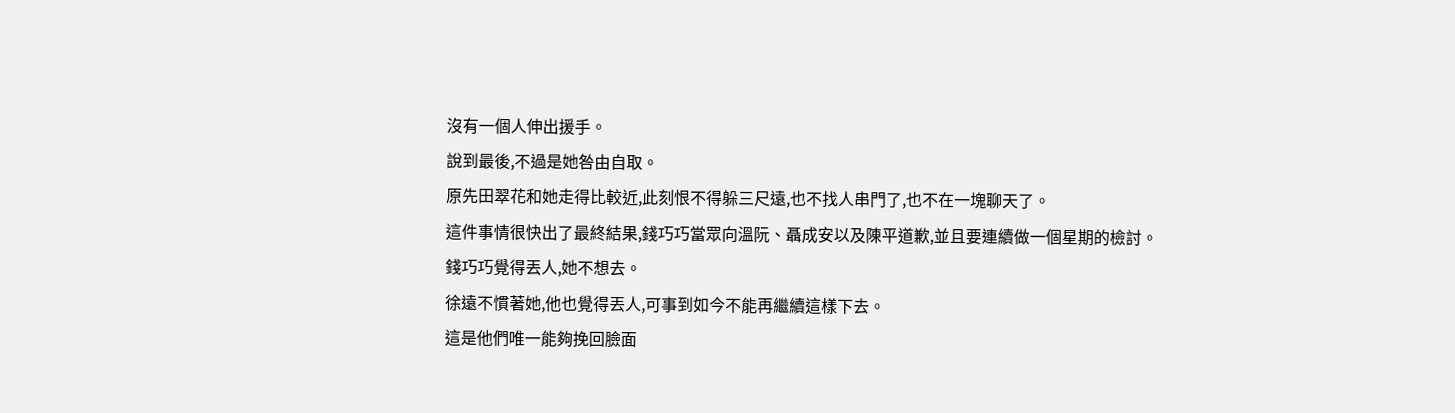沒有一個人伸出援手。
說到最後,不過是她咎由自取。
原先田翠花和她走得比較近,此刻恨不得躲三尺遠,也不找人串門了,也不在一塊聊天了。
這件事情很快出了最終結果,錢巧巧當眾向溫阮、聶成安以及陳平道歉,並且要連續做一個星期的檢討。
錢巧巧覺得丟人,她不想去。
徐遠不慣著她,他也覺得丟人,可事到如今不能再繼續這樣下去。
這是他們唯一能夠挽回臉面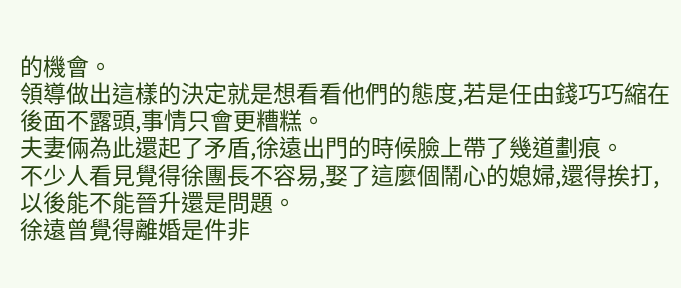的機會。
領導做出這樣的決定就是想看看他們的態度,若是任由錢巧巧縮在後面不露頭,事情只會更糟糕。
夫妻倆為此還起了矛盾,徐遠出門的時候臉上帶了幾道劃痕。
不少人看見覺得徐團長不容易,娶了這麼個鬧心的媳婦,還得挨打,以後能不能晉升還是問題。
徐遠曾覺得離婚是件非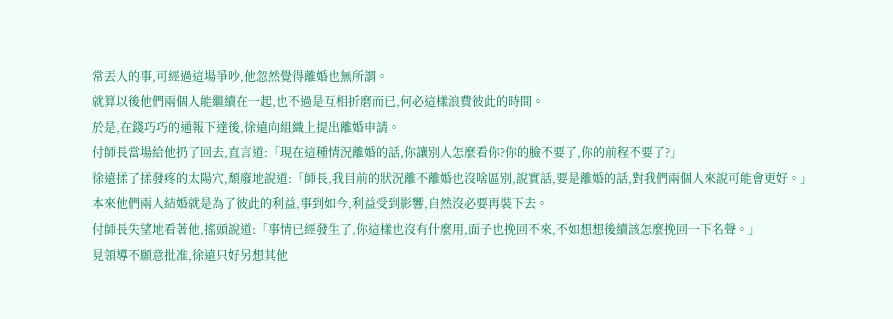常丟人的事,可經過這場爭吵,他忽然覺得離婚也無所謂。
就算以後他們兩個人能繼續在一起,也不過是互相折磨而已,何必這樣浪費彼此的時間。
於是,在錢巧巧的通報下達後,徐遠向組織上提出離婚申請。
付師長當場給他扔了回去,直言道:「現在這種情況離婚的話,你讓別人怎麼看你?你的臉不要了,你的前程不要了?」
徐遠揉了揉發疼的太陽穴,頹廢地說道:「師長,我目前的狀況離不離婚也沒啥區別,說實話,要是離婚的話,對我們兩個人來說可能會更好。」
本來他們兩人結婚就是為了彼此的利益,事到如今,利益受到影響,自然沒必要再裝下去。
付師長失望地看著他,搖頭說道:「事情已經發生了,你這樣也沒有什麼用,面子也挽回不來,不如想想後續該怎麼挽回一下名聲。」
見領導不願意批准,徐遠只好另想其他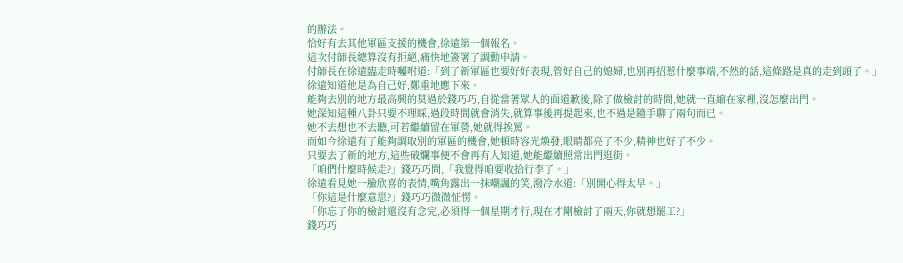的辦法。
恰好有去其他軍區支援的機會,徐遠第一個報名。
這次付師長總算沒有拒絕,痛快地簽署了調動申請。
付師長在徐遠臨走時囑咐道:「到了新軍區也要好好表現,管好自己的媳婦,也別再招惹什麼事端,不然的話,這條路是真的走到頭了。」
徐遠知道他是為自己好,鄭重地應下來。
能夠去別的地方最高興的莫過於錢巧巧,自從當著眾人的面道歉後,除了做檢討的時間,她就一直縮在家裡,沒怎麼出門。
她深知這種八卦只要不理睬,過段時間就會消失,就算事後再提起來,也不過是隨手聊了兩句而已。
她不去想也不去聽,可若繼續留在軍營,她就得挨罵。
而如今徐遠有了能夠調取別的軍區的機會,她頓時容光煥發,眼睛都亮了不少,精神也好了不少。
只要去了新的地方,這些破爛事便不會再有人知道,她能繼續照常出門逛街。
「咱們什麼時候走?」錢巧巧問,「我覺得咱要收拾行李了。」
徐遠看見她一臉欣喜的表情,嘴角露出一抹嘲諷的笑,潑冷水道:「別開心得太早。」
「你這是什麼意思?」錢巧巧微微怔愣。
「你忘了你的檢討還沒有念完,必須得一個星期才行,現在才剛檢討了兩天,你就想罷工?」
錢巧巧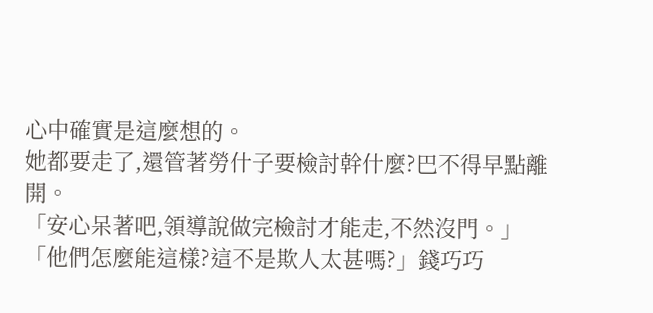心中確實是這麼想的。
她都要走了,還管著勞什子要檢討幹什麼?巴不得早點離開。
「安心呆著吧,領導說做完檢討才能走,不然沒門。」
「他們怎麼能這樣?這不是欺人太甚嗎?」錢巧巧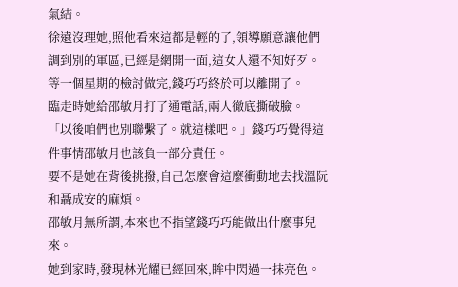氣結。
徐遠沒理她,照他看來這都是輕的了,領導願意讓他們調到別的軍區,已經是網開一面,這女人還不知好歹。
等一個星期的檢討做完,錢巧巧終於可以離開了。
臨走時她給邵敏月打了通電話,兩人徹底撕破臉。
「以後咱們也別聯繫了。就這樣吧。」錢巧巧覺得這件事情邵敏月也該負一部分責任。
要不是她在背後挑撥,自己怎麼會這麼衝動地去找溫阮和聶成安的麻煩。
邵敏月無所謂,本來也不指望錢巧巧能做出什麼事兒來。
她到家時,發現林光耀已經回來,眸中閃過一抹亮色。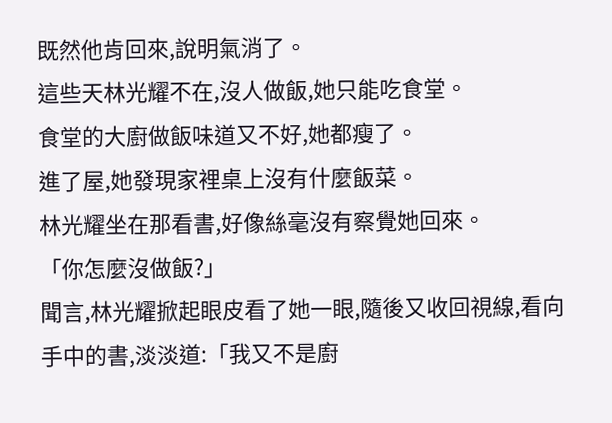既然他肯回來,說明氣消了。
這些天林光耀不在,沒人做飯,她只能吃食堂。
食堂的大廚做飯味道又不好,她都瘦了。
進了屋,她發現家裡桌上沒有什麼飯菜。
林光耀坐在那看書,好像絲毫沒有察覺她回來。
「你怎麼沒做飯?」
聞言,林光耀掀起眼皮看了她一眼,隨後又收回視線,看向手中的書,淡淡道:「我又不是廚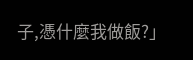子,憑什麼我做飯?」